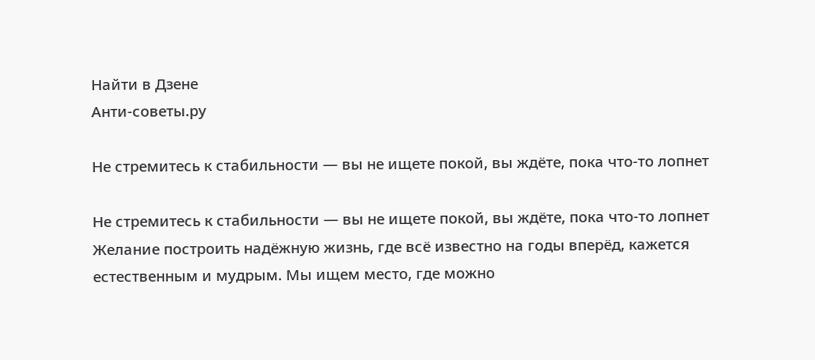Найти в Дзене
Анти-советы.ру

Не стремитесь к стабильности — вы не ищете покой, вы ждёте, пока что-то лопнет

Не стремитесь к стабильности — вы не ищете покой, вы ждёте, пока что-то лопнет Желание построить надёжную жизнь, где всё известно на годы вперёд, кажется естественным и мудрым. Мы ищем место, где можно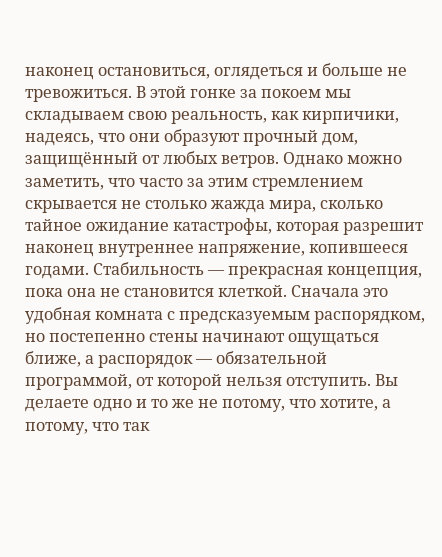наконец остановиться, оглядеться и больше не тревожиться. В этой гонке за покоем мы складываем свою реальность, как кирпичики, надеясь, что они образуют прочный дом, защищённый от любых ветров. Однако можно заметить, что часто за этим стремлением скрывается не столько жажда мира, сколько тайное ожидание катастрофы, которая разрешит наконец внутреннее напряжение, копившееся годами. Стабильность — прекрасная концепция, пока она не становится клеткой. Сначала это удобная комната с предсказуемым распорядком, но постепенно стены начинают ощущаться ближе, а распорядок — обязательной программой, от которой нельзя отступить. Вы делаете одно и то же не потому, что хотите, а потому, что так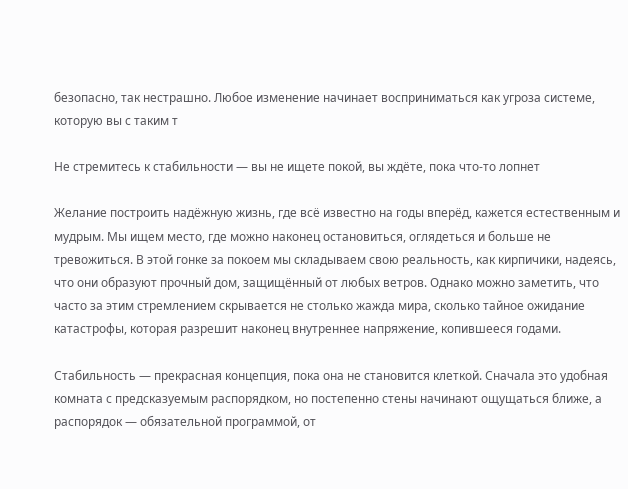безопасно, так нестрашно. Любое изменение начинает восприниматься как угроза системе, которую вы с таким т

Не стремитесь к стабильности — вы не ищете покой, вы ждёте, пока что-то лопнет

Желание построить надёжную жизнь, где всё известно на годы вперёд, кажется естественным и мудрым. Мы ищем место, где можно наконец остановиться, оглядеться и больше не тревожиться. В этой гонке за покоем мы складываем свою реальность, как кирпичики, надеясь, что они образуют прочный дом, защищённый от любых ветров. Однако можно заметить, что часто за этим стремлением скрывается не столько жажда мира, сколько тайное ожидание катастрофы, которая разрешит наконец внутреннее напряжение, копившееся годами.

Стабильность — прекрасная концепция, пока она не становится клеткой. Сначала это удобная комната с предсказуемым распорядком, но постепенно стены начинают ощущаться ближе, а распорядок — обязательной программой, от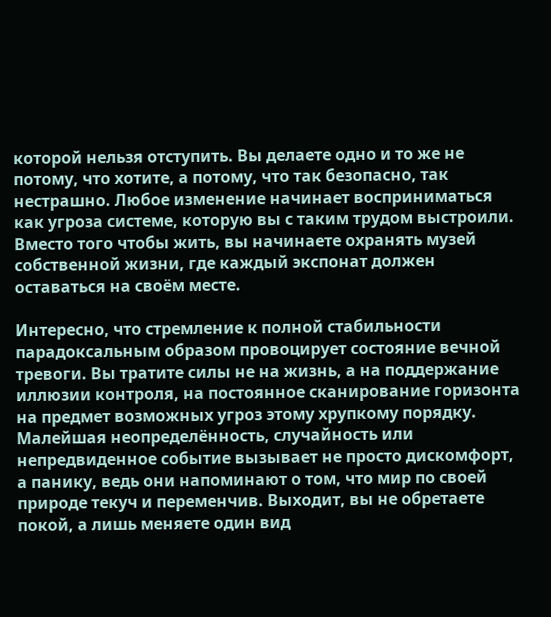которой нельзя отступить. Вы делаете одно и то же не потому, что хотите, а потому, что так безопасно, так нестрашно. Любое изменение начинает восприниматься как угроза системе, которую вы с таким трудом выстроили. Вместо того чтобы жить, вы начинаете охранять музей собственной жизни, где каждый экспонат должен оставаться на своём месте.

Интересно, что стремление к полной стабильности парадоксальным образом провоцирует состояние вечной тревоги. Вы тратите силы не на жизнь, а на поддержание иллюзии контроля, на постоянное сканирование горизонта на предмет возможных угроз этому хрупкому порядку. Малейшая неопределённость, случайность или непредвиденное событие вызывает не просто дискомфорт, а панику, ведь они напоминают о том, что мир по своей природе текуч и переменчив. Выходит, вы не обретаете покой, а лишь меняете один вид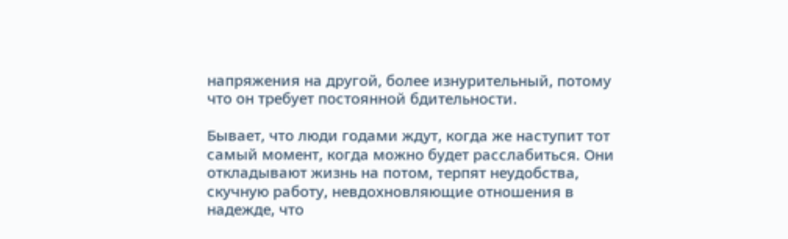напряжения на другой, более изнурительный, потому что он требует постоянной бдительности.

Бывает, что люди годами ждут, когда же наступит тот самый момент, когда можно будет расслабиться. Они откладывают жизнь на потом, терпят неудобства, скучную работу, невдохновляющие отношения в надежде, что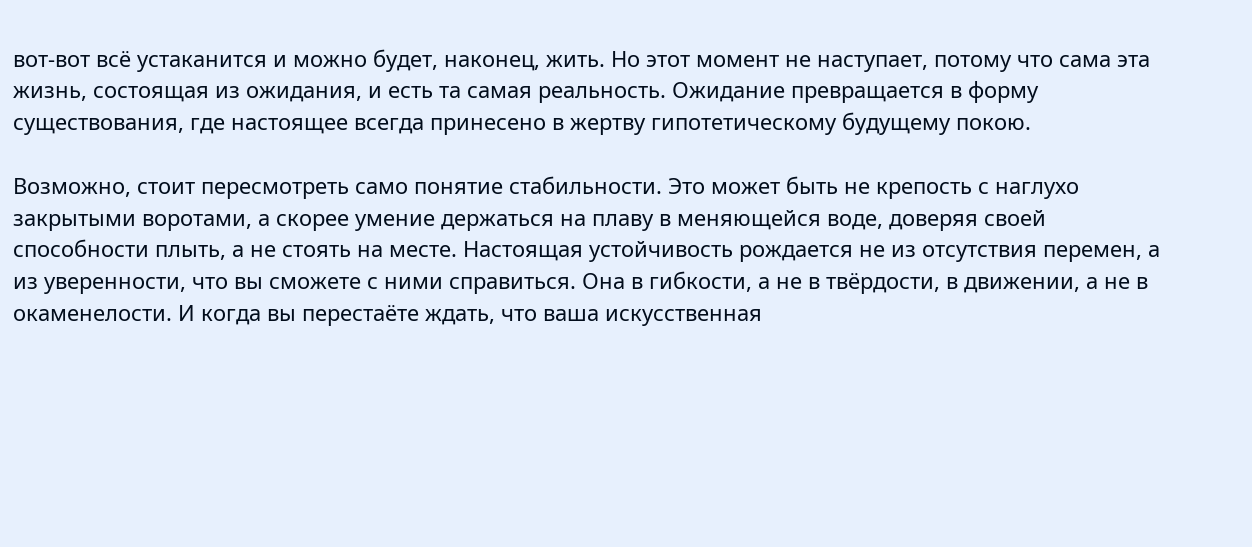вот-вот всё устаканится и можно будет, наконец, жить. Но этот момент не наступает, потому что сама эта жизнь, состоящая из ожидания, и есть та самая реальность. Ожидание превращается в форму существования, где настоящее всегда принесено в жертву гипотетическому будущему покою.

Возможно, стоит пересмотреть само понятие стабильности. Это может быть не крепость с наглухо закрытыми воротами, а скорее умение держаться на плаву в меняющейся воде, доверяя своей способности плыть, а не стоять на месте. Настоящая устойчивость рождается не из отсутствия перемен, а из уверенности, что вы сможете с ними справиться. Она в гибкости, а не в твёрдости, в движении, а не в окаменелости. И когда вы перестаёте ждать, что ваша искусственная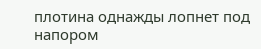плотина однажды лопнет под напором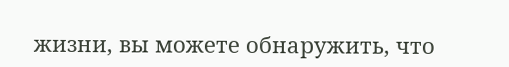жизни, вы можете обнаружить, что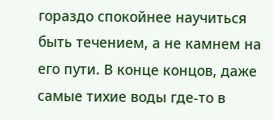гораздо спокойнее научиться быть течением, а не камнем на его пути. В конце концов, даже самые тихие воды где-то в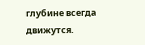глубине всегда движутся.